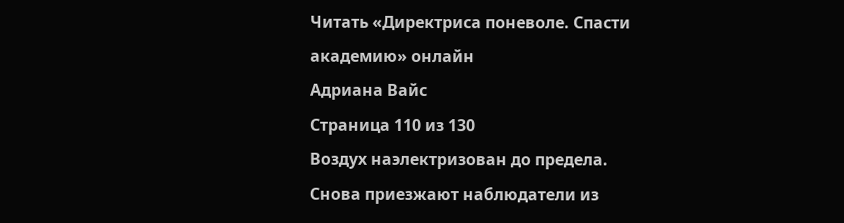Читать «Директриса поневоле. Спасти академию» онлайн
Адриана Вайс
Страница 110 из 130
Воздух наэлектризован до предела.
Снова приезжают наблюдатели из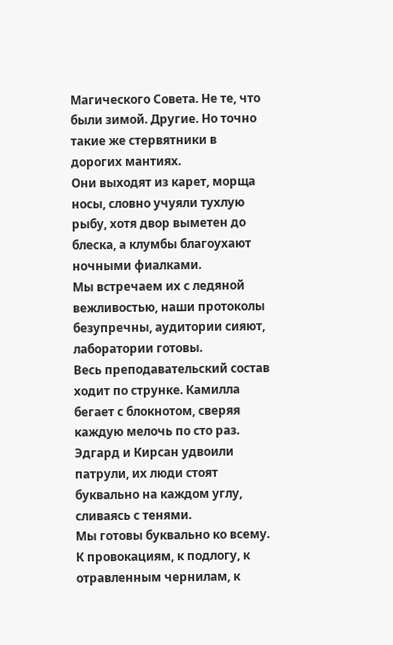Магического Совета. Не те, что были зимой. Другие. Но точно такие же стервятники в дорогих мантиях.
Они выходят из карет, морща носы, словно учуяли тухлую рыбу, хотя двор выметен до блеска, а клумбы благоухают ночными фиалками.
Мы встречаем их с ледяной вежливостью, наши протоколы безупречны, аудитории сияют, лаборатории готовы.
Весь преподавательский состав ходит по струнке. Камилла бегает с блокнотом, сверяя каждую мелочь по сто раз. Эдгард и Кирсан удвоили патрули, их люди стоят буквально на каждом углу, сливаясь с тенями.
Мы готовы буквально ко всему. К провокациям, к подлогу, к отравленным чернилам, к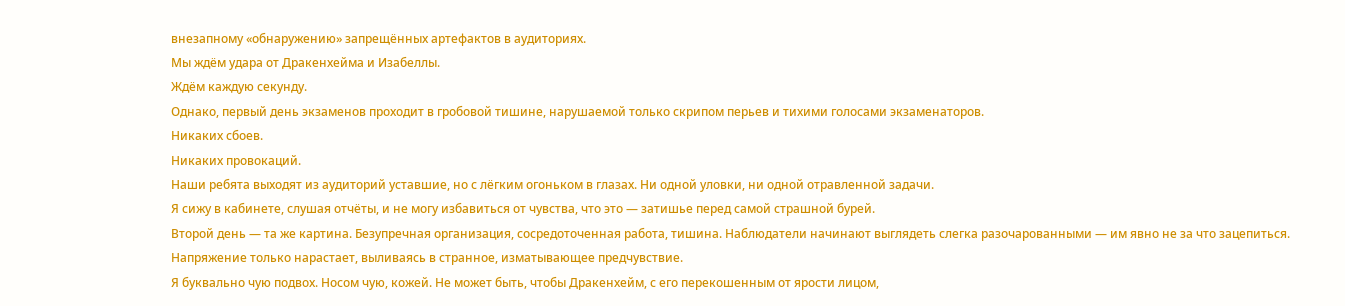внезапному «обнаружению» запрещённых артефактов в аудиториях.
Мы ждём удара от Дракенхейма и Изабеллы.
Ждём каждую секунду.
Однако, первый день экзаменов проходит в гробовой тишине, нарушаемой только скрипом перьев и тихими голосами экзаменаторов.
Никаких сбоев.
Никаких провокаций.
Наши ребята выходят из аудиторий уставшие, но с лёгким огоньком в глазах. Ни одной уловки, ни одной отравленной задачи.
Я сижу в кабинете, слушая отчёты, и не могу избавиться от чувства, что это — затишье перед самой страшной бурей.
Второй день — та же картина. Безупречная организация, сосредоточенная работа, тишина. Наблюдатели начинают выглядеть слегка разочарованными — им явно не за что зацепиться.
Напряжение только нарастает, выливаясь в странное, изматывающее предчувствие.
Я буквально чую подвох. Носом чую, кожей. Не может быть, чтобы Дракенхейм, с его перекошенным от ярости лицом,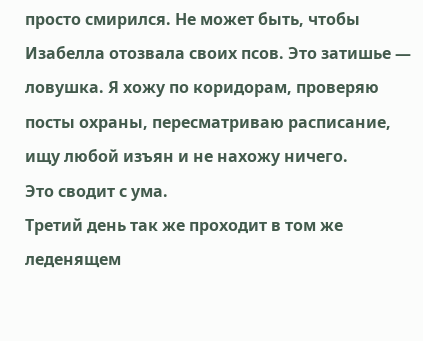просто смирился. Не может быть, чтобы Изабелла отозвала своих псов. Это затишье — ловушка. Я хожу по коридорам, проверяю посты охраны, пересматриваю расписание, ищу любой изъян и не нахожу ничего.
Это сводит с ума.
Третий день так же проходит в том же леденящем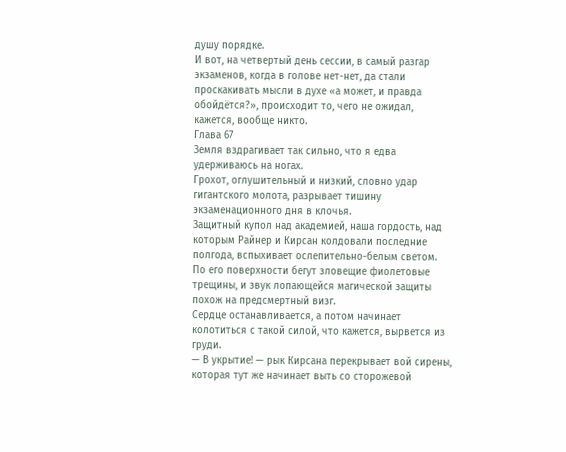душу порядке.
И вот, на четвертый день сессии, в самый разгар экзаменов, когда в голове нет-нет, да стали проскакивать мысли в духе «а может, и правда обойдётся?», происходит то, чего не ожидал, кажется, вообще никто.
Глава 67
Земля вздрагивает так сильно, что я едва удерживаюсь на ногах.
Грохот, оглушительный и низкий, словно удар гигантского молота, разрывает тишину экзаменационного дня в клочья.
Защитный купол над академией, наша гордость, над которым Райнер и Кирсан колдовали последние полгода, вспыхивает ослепительно-белым светом.
По его поверхности бегут зловещие фиолетовые трещины, и звук лопающейся магической защиты похож на предсмертный визг.
Сердце останавливается, а потом начинает колотиться с такой силой, что кажется, вырвется из груди.
— В укрытие! — рык Кирсана перекрывает вой сирены, которая тут же начинает выть со сторожевой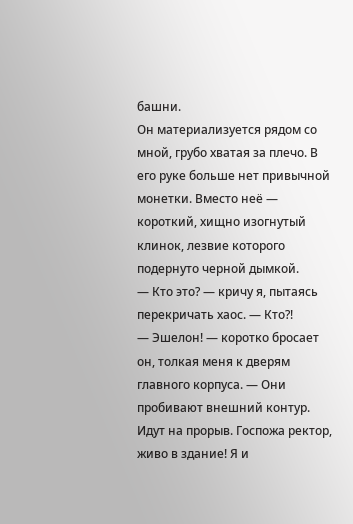башни.
Он материализуется рядом со мной, грубо хватая за плечо. В его руке больше нет привычной монетки. Вместо неё — короткий, хищно изогнутый клинок, лезвие которого подернуто черной дымкой.
— Кто это? — кричу я, пытаясь перекричать хаос. — Кто?!
— Эшелон! — коротко бросает он, толкая меня к дверям главного корпуса. — Они пробивают внешний контур. Идут на прорыв. Госпожа ректор, живо в здание! Я и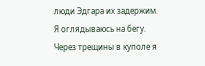люди Эдгара их задержим.
Я оглядываюсь на бегу.
Через трещины в куполе я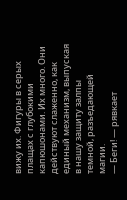вижу их. Фигуры в серых плащах с глубокими капюшонами. Их много. Они действуют слаженно, как единый механизм, выпуская в нашу защиту залпы темной, разъедающей магии.
— Беги! — рявкает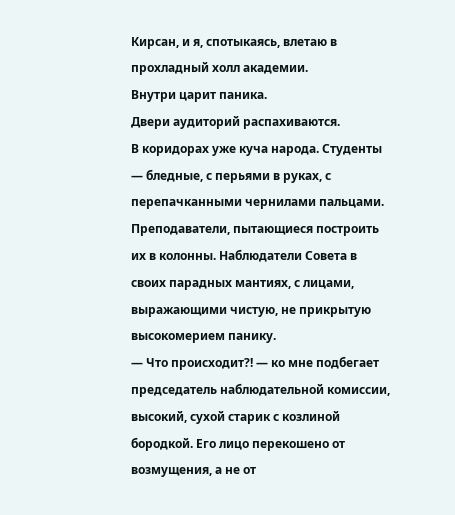Кирсан, и я, спотыкаясь, влетаю в прохладный холл академии.
Внутри царит паника.
Двери аудиторий распахиваются.
В коридорах уже куча народа. Студенты — бледные, с перьями в руках, с перепачканными чернилами пальцами. Преподаватели, пытающиеся построить их в колонны. Наблюдатели Совета в своих парадных мантиях, с лицами, выражающими чистую, не прикрытую высокомерием панику.
— Что происходит?! — ко мне подбегает председатель наблюдательной комиссии, высокий, сухой старик с козлиной бородкой. Его лицо перекошено от возмущения, а не от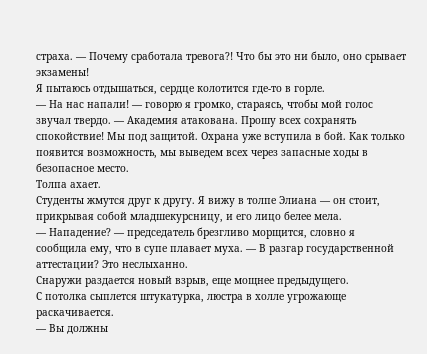страха. — Почему сработала тревога?! Что бы это ни было, оно срывает экзамены!
Я пытаюсь отдышаться, сердце колотится где-то в горле.
— На нас напали! — говорю я громко, стараясь, чтобы мой голос звучал твердо. — Академия атакована. Прошу всех сохранять спокойствие! Мы под защитой. Охрана уже вступила в бой. Как только появится возможность, мы выведем всех через запасные ходы в безопасное место.
Толпа ахает.
Студенты жмутся друг к другу. Я вижу в толпе Элиана — он стоит, прикрывая собой младшекурсницу, и его лицо белее мела.
— Нападение? — председатель брезгливо морщится, словно я сообщила ему, что в супе плавает муха. — В разгар государственной аттестации? Это неслыханно.
Снаружи раздается новый взрыв, еще мощнее предыдущего.
С потолка сыплется штукатурка, люстра в холле угрожающе раскачивается.
— Вы должны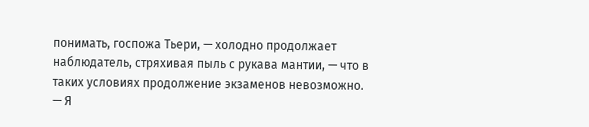понимать, госпожа Тьери, — холодно продолжает наблюдатель, стряхивая пыль с рукава мантии, — что в таких условиях продолжение экзаменов невозможно.
— Я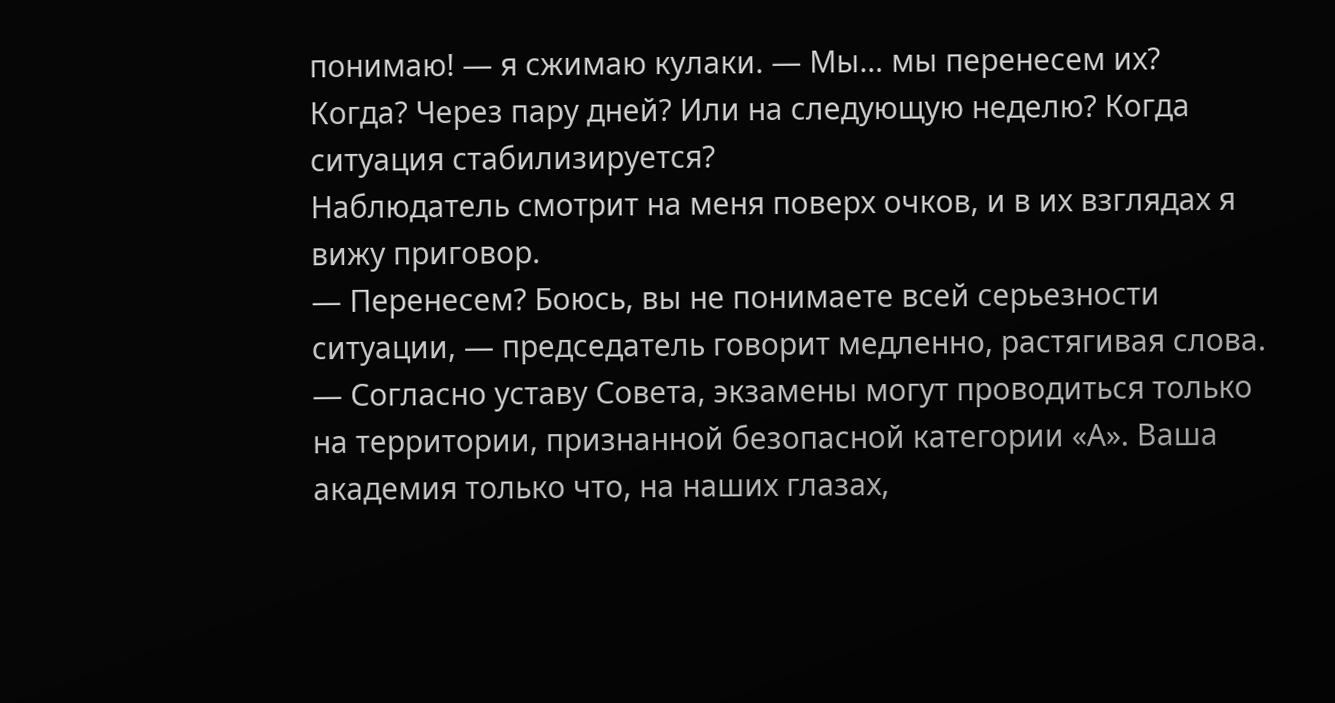понимаю! — я сжимаю кулаки. — Мы… мы перенесем их? Когда? Через пару дней? Или на следующую неделю? Когда ситуация стабилизируется?
Наблюдатель смотрит на меня поверх очков, и в их взглядах я вижу приговор.
— Перенесем? Боюсь, вы не понимаете всей серьезности ситуации, — председатель говорит медленно, растягивая слова. — Согласно уставу Совета, экзамены могут проводиться только на территории, признанной безопасной категории «А». Ваша академия только что, на наших глазах,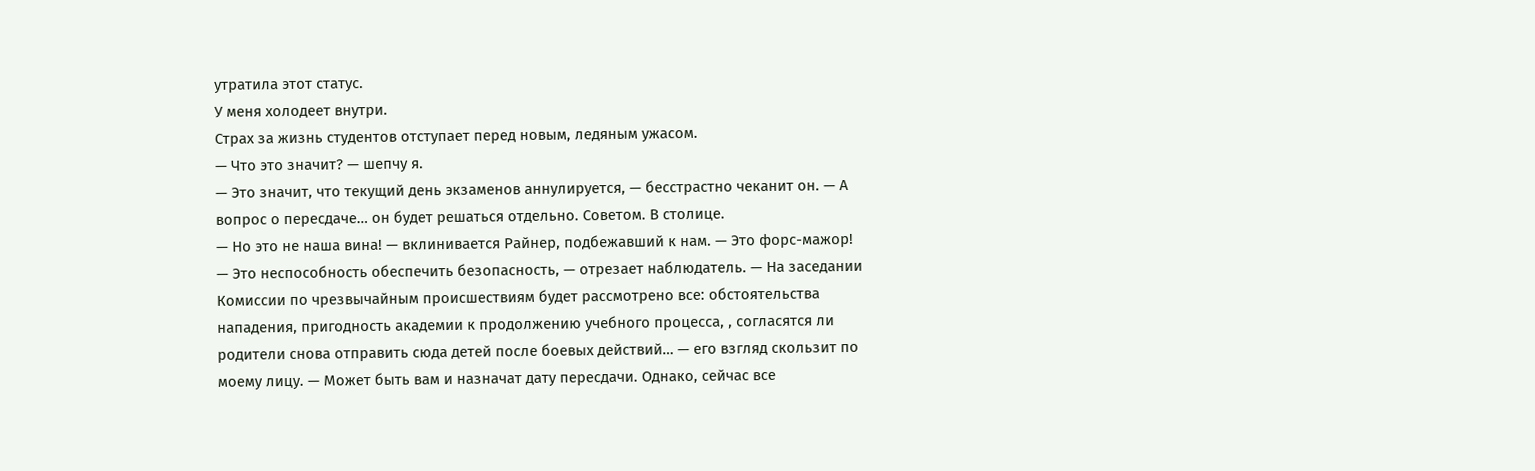утратила этот статус.
У меня холодеет внутри.
Страх за жизнь студентов отступает перед новым, ледяным ужасом.
— Что это значит? — шепчу я.
— Это значит, что текущий день экзаменов аннулируется, — бесстрастно чеканит он. — А вопрос о пересдаче… он будет решаться отдельно. Советом. В столице.
— Но это не наша вина! — вклинивается Райнер, подбежавший к нам. — Это форс-мажор!
— Это неспособность обеспечить безопасность, — отрезает наблюдатель. — На заседании Комиссии по чрезвычайным происшествиям будет рассмотрено все: обстоятельства нападения, пригодность академии к продолжению учебного процесса, , согласятся ли родители снова отправить сюда детей после боевых действий… — его взгляд скользит по моему лицу. — Может быть вам и назначат дату пересдачи. Однако, сейчас все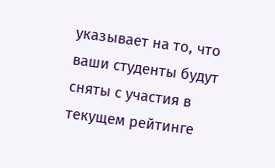указывает на то, что ваши студенты будут сняты с участия в текущем рейтинге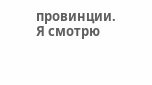провинции.
Я смотрю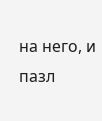на него, и пазл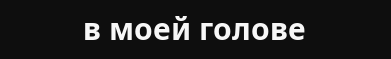в моей голове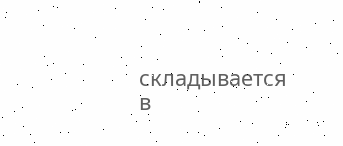складывается в